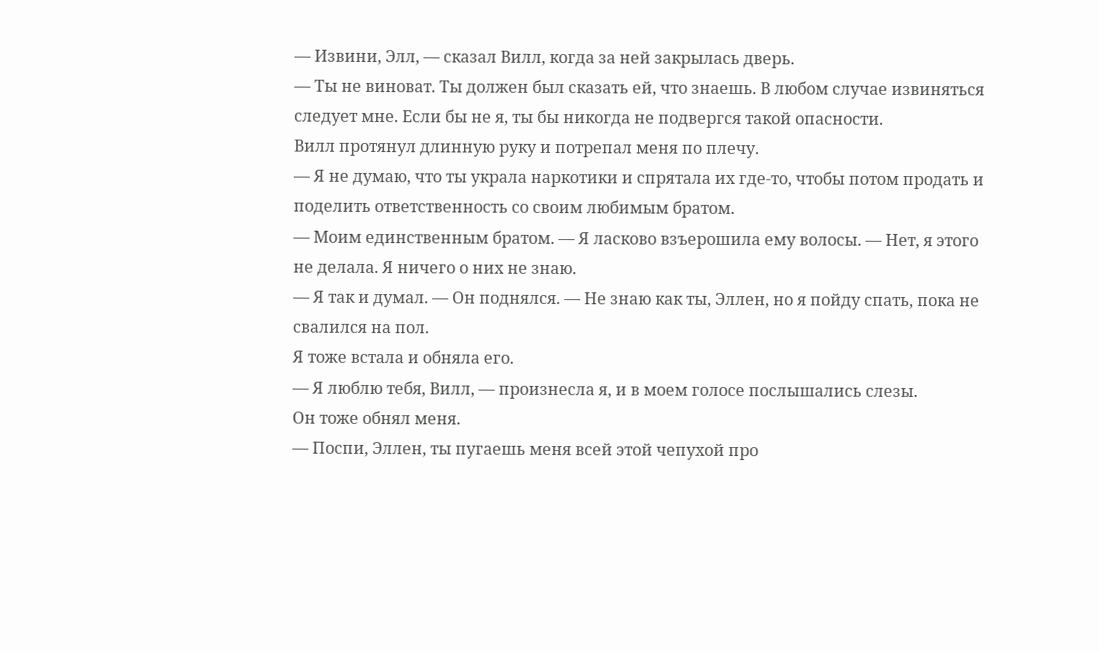— Извини, Элл, — сказал Вилл, когда за ней закрылась дверь.
— Ты не виноват. Ты должен был сказать ей, что знаешь. В любом случае извиняться следует мне. Если бы не я, ты бы никогда не подвергся такой опасности.
Вилл протянул длинную руку и потрепал меня по плечу.
— Я не думаю, что ты украла наркотики и спрятала их где-то, чтобы потом продать и поделить ответственность со своим любимым братом.
— Моим единственным братом. — Я ласково взъерошила ему волосы. — Нет, я этого не делала. Я ничего о них не знаю.
— Я так и думал. — Он поднялся. — Не знаю как ты, Эллен, но я пойду спать, пока не свалился на пол.
Я тоже встала и обняла его.
— Я люблю тебя, Вилл, — произнесла я, и в моем голосе послышались слезы.
Он тоже обнял меня.
— Поспи, Эллен, ты пугаешь меня всей этой чепухой про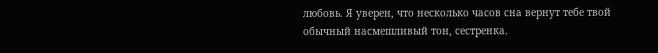любовь. Я уверен, что несколько часов сна вернут тебе твой обычный насмешливый тон, сестренка.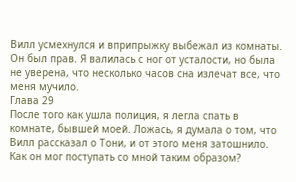Вилл усмехнулся и вприпрыжку выбежал из комнаты. Он был прав. Я валилась с ног от усталости, но была не уверена, что несколько часов сна излечат все, что меня мучило.
Глава 29
После того как ушла полиция, я легла спать в комнате, бывшей моей. Ложась, я думала о том, что Вилл рассказал о Тони, и от этого меня затошнило. Как он мог поступать со мной таким образом?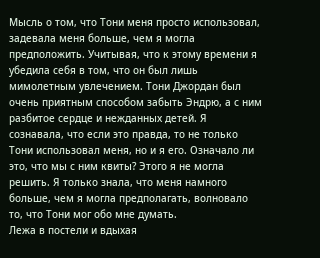Мысль о том, что Тони меня просто использовал, задевала меня больше, чем я могла предположить. Учитывая, что к этому времени я убедила себя в том, что он был лишь мимолетным увлечением. Тони Джордан был очень приятным способом забыть Эндрю, а с ним разбитое сердце и нежданных детей. Я сознавала, что если это правда, то не только Тони использовал меня, но и я его. Означало ли это, что мы с ним квиты? Этого я не могла решить. Я только знала, что меня намного больше, чем я могла предполагать, волновало то, что Тони мог обо мне думать.
Лежа в постели и вдыхая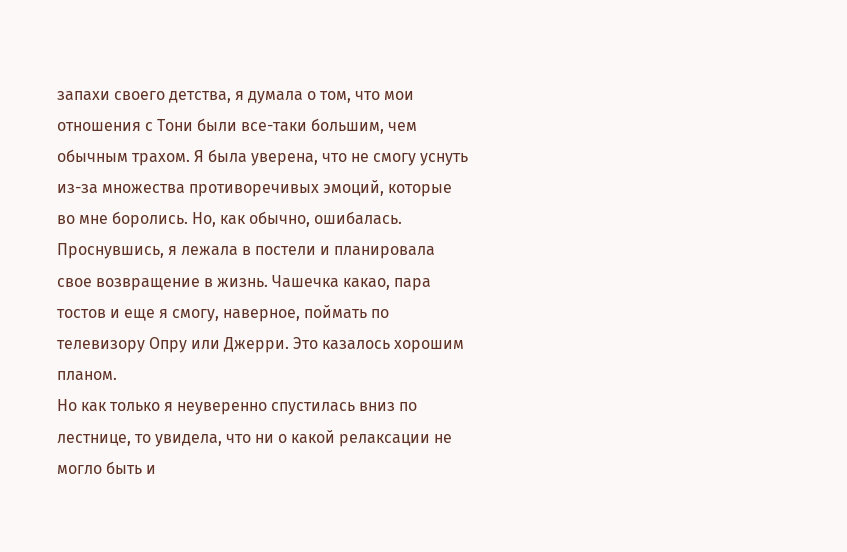запахи своего детства, я думала о том, что мои отношения с Тони были все-таки большим, чем обычным трахом. Я была уверена, что не смогу уснуть из-за множества противоречивых эмоций, которые во мне боролись. Но, как обычно, ошибалась. Проснувшись, я лежала в постели и планировала свое возвращение в жизнь. Чашечка какао, пара тостов и еще я смогу, наверное, поймать по телевизору Опру или Джерри. Это казалось хорошим планом.
Но как только я неуверенно спустилась вниз по лестнице, то увидела, что ни о какой релаксации не могло быть и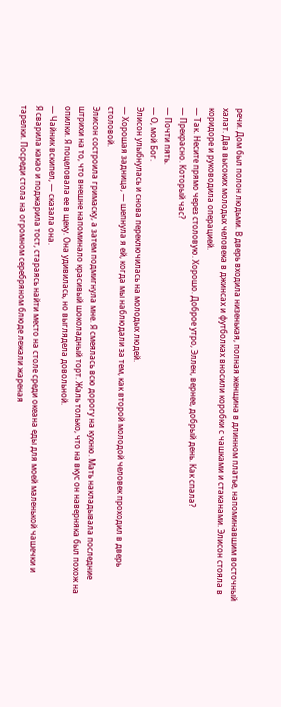речи. Дом был полон людьми. В дверь входила низенькая, полная женщина в длинном платье, напоминавшим восточный халат. Два высоких молодых человека в джинсах и футболках вносили коробки с чашками и стаканами. Элисон стояла в коридоре и руководила операцией.
— Так. Несите прямо через столовую. Хорошо. Доброе утро, Эллен, вернее, добрый день. Как спала?
— Прекрасно. Который час?
— Почти пять.
— О, мой Бог.
Элисон улыбнулась и снова переключилась на молодых людей.
— Хорошая задница, — шепнула я ей, когда мы наблюдали за тем, как второй молодой человек проходил в дверь столовой.
Элисон состроила гримаску, а затем подмигнула мне. Я смеялась всю дорогу на кухню. Мать накладывала последние штрихи на то, что внешне напоминало красивый шоколадный торт. Жаль только, что на вкус он наверняка был похож на опилки. Я поцеловала ее в щеку. Она удивилась, но выглядела довольной.
— Чайник вскипел, — сказала она.
Я сварила какао и поджарила тост, стараясь найти место на столе среди океана еды для моей маленькой чашечки и тарелки. Посреди стола на огромном серебряном блюде лежали жареная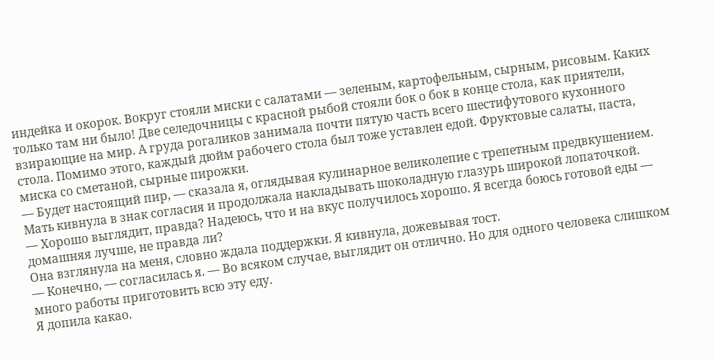индейка и окорок. Вокруг стояли миски с салатами — зеленым, картофельным, сырным, рисовым. Каких только там ни было! Две селедочницы с красной рыбой стояли бок о бок в конце стола, как приятели, взирающие на мир. А груда рогаликов занимала почти пятую часть всего шестифутового кухонного стола. Помимо этого, каждый дюйм рабочего стола был тоже уставлен едой. Фруктовые салаты, паста, миска со сметаной, сырные пирожки.
— Будет настоящий пир, — сказала я, оглядывая кулинарное великолепие с трепетным предвкушением.
Мать кивнула в знак согласия и продолжала накладывать шоколадную глазурь широкой лопаточкой.
— Хорошо выглядит, правда? Надеюсь, что и на вкус получилось хорошо. Я всегда боюсь готовой еды — домашняя лучше, не правда ли?
Она взглянула на меня, словно ждала поддержки. Я кивнула, дожевывая тост.
— Конечно, — согласилась я. — Во всяком случае, выглядит он отлично. Но для одного человека слишком много работы приготовить всю эту еду.
Я допила какао.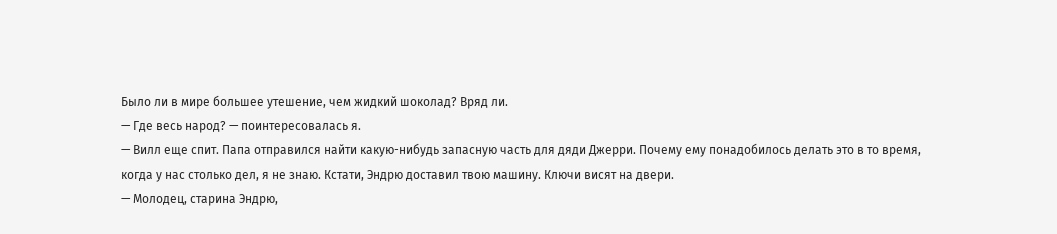Было ли в мире большее утешение, чем жидкий шоколад? Вряд ли.
— Где весь народ? — поинтересовалась я.
— Вилл еще спит. Папа отправился найти какую-нибудь запасную часть для дяди Джерри. Почему ему понадобилось делать это в то время, когда у нас столько дел, я не знаю. Кстати, Эндрю доставил твою машину. Ключи висят на двери.
— Молодец, старина Эндрю,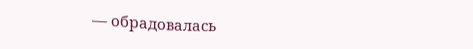— обрадовалась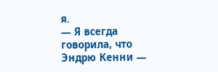я.
— Я всегда говорила, что Эндрю Кенни —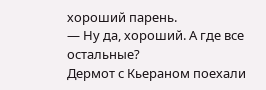хороший парень.
— Ну да, хороший. А где все остальные?
Дермот с Кьераном поехали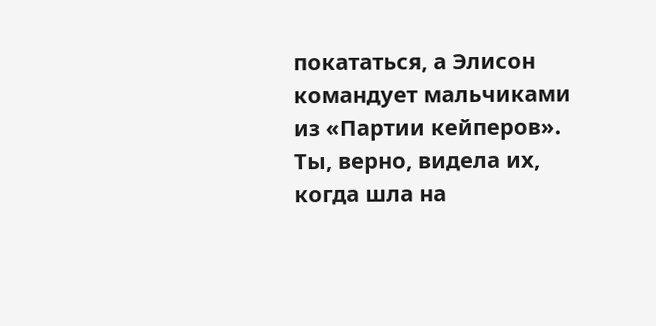покататься, а Элисон командует мальчиками из «Партии кейперов». Ты, верно, видела их, когда шла на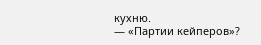кухню.
— «Партии кейперов»?